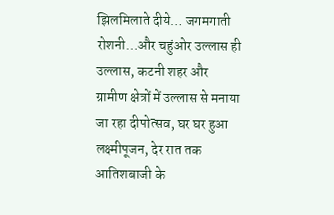झिलमिलाते दीये… जगमगाती रोशनी…और चहुंओर उल्लास ही उल्लास, कटनी शहर और ग्रामीण क्षेत्रों में उल्लास से मनाया जा रहा दीपोत्सव, घर घर हुआ लक्ष्मीपूजन, देर रात तक आतिशबाजी के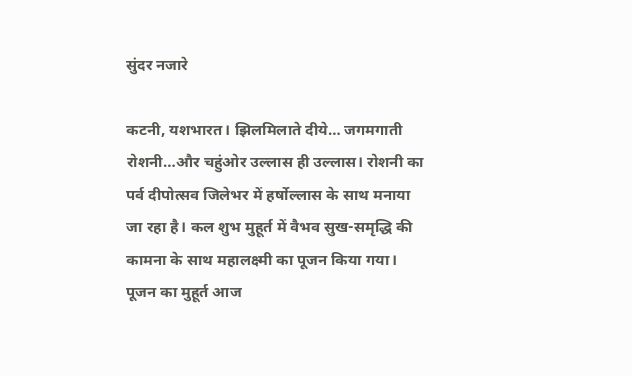सुंदर नजारे

कटनी, यशभारत। झिलमिलाते दीये… जगमगाती रोशनी…और चहुंओर उल्लास ही उल्लास। रोशनी का पर्व दीपोत्सव जिलेभर में हर्षोल्लास के साथ मनाया जा रहा है। कल शुभ मुहूर्त में वैभव सुख-समृद्धि की कामना के साथ महालक्ष्मी का पूजन किया गया। पूजन का मुहूर्त आज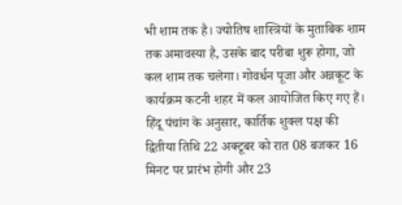भी शाम तक है। ज्योतिष शास्त्रियों के मुताबिक शाम तक अमावस्या है, उसके बाद परीबा शुरू होगा, जो कल शाम तक चलेगा। गोवर्धन पूजा और अन्नकूट के कार्यक्रम कटनी शहर में कल आयोजित किए गए हैं। हिंदू पंचांग के अनुसार, कार्तिक शुक्ल पक्ष की द्वितीया तिथि 22 अक्टूबर को रात 08 बजकर 16 मिनट पर प्रारंभ होगी और 23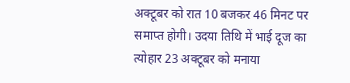अक्टूबर को रात 10 बजकर 46 मिनट पर समाप्त होगी। उदया तिथि में भाई दूज का त्योहार 23 अक्टूबर को मनाया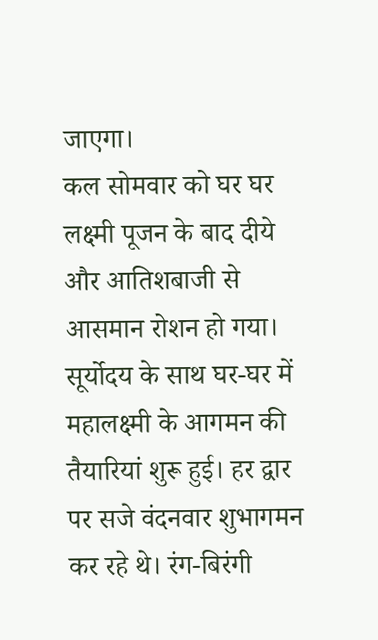जाएगा।
कल सोमवार को घर घर लक्ष्मी पूजन के बाद दीये और आतिशबाजी से आसमान रोशन हो गया। सूर्योदय के साथ घर-घर में महालक्ष्मी के आगमन की तैयारियां शुरू हुई। हर द्वार पर सजे वंदनवार शुभागमन कर रहे थे। रंग-बिरंगी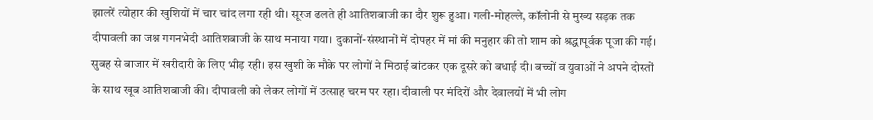झालरें त्योहार की खुशियों में चार चांद लगा रही थी। सूरज ढलते ही आतिशबाजी का दौर शुरू हुआ। गली-मोहल्ले, कॉलोनी से मुख्य सड़क तक दीपावली का जश्न गगनभेदी आतिशबाजी के साथ मनाया गया। दुकानों-संस्थानों में दोपहर में मां की मनुहार की तो शाम को श्रद्धापूर्वक पूजा की गई। सुबह से बाजार में खरीदारी के लिए भीड़ रही। इस खुशी के मौके पर लोगों ने मिठाई बांटकर एक दूसरे को बधाई दी। बच्चों व युवाओं ने अपने दोस्तों के साथ खूब आतिशबाजी की। दीपावली को लेकर लोगों में उत्साह चरम पर रहा। दीवाली पर मंदिरों और देवालयों में भी लोग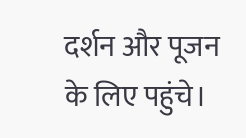दर्शन और पूजन के लिए पहुंचे।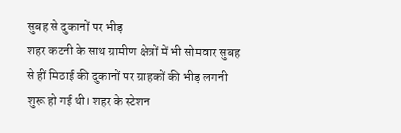सुबह से दुकानों पर भीड़
शहर कटनी के साथ ग्रामीण क्षेत्रों में भी सोमवार सुबह से हीं मिठाई की दुकानों पर ग्राहकों की भीड़ लगनी शुरू हो गई थी। शहर के स्टेशन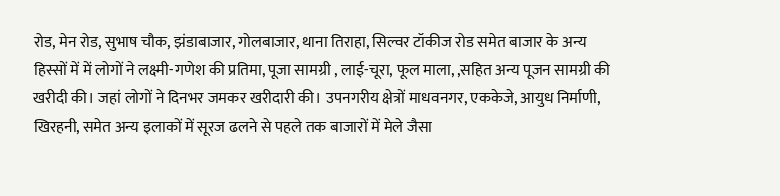रोड, मेन रोड, सुभाष चौक, झंडाबाजार, गोलबाजार, थाना तिराहा, सिल्वर टॉकीज रोड समेत बाजार के अन्य हिस्सों में में लोगों ने लक्ष्मी-गणेश की प्रतिमा, पूजा सामग्री , लाई-चूरा, फूल माला, ,सहित अन्य पूजन सामग्री की खरीदी की। जहां लोगों ने दिनभर जमकर खरीदारी की। उपनगरीय क्षेत्रों माधवनगर, एककेजे, आयुध निर्माणी, खिरहनी, समेत अन्य इलाकों में सूरज ढलने से पहले तक बाजारों में मेले जैसा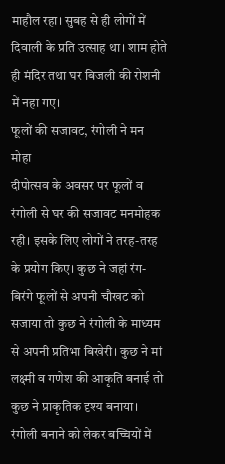माहौल रहा। सुबह से ही लोगों में दिवाली के प्रति उत्साह था। शाम होते ही मंदिर तथा घर बिजली की रोशनी में नहा गए।
फूलों की सजावट, रंगोली ने मन मोहा
दीपोत्सव के अवसर पर फूलों व रंगोली से घर की सजावट मनमोहक रही। इसके लिए लोगों ने तरह-तरह के प्रयोग किए। कुछ ने जहां रंग-बिरंगे फूलों से अपनी चौखट को सजाया तो कुछ ने रंगोली के माध्यम से अपनी प्रतिभा बिखेरी। कुछ ने मां लक्ष्मी व गणेश की आकृति बनाई तो कुछ ने प्राकृतिक दृश्य बनाया। रंगोली बनाने को लेकर बच्चियों में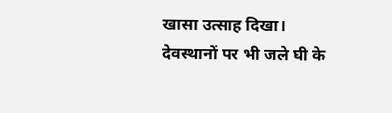खासा उत्साह दिखा।
देवस्थानों पर भी जले घी के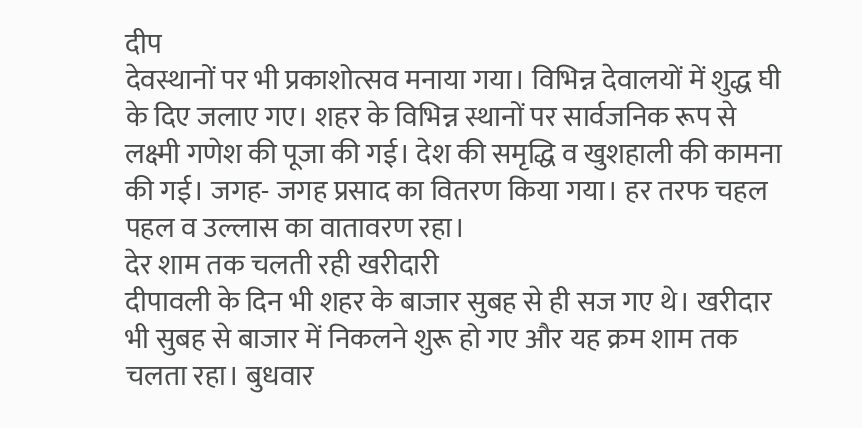दीप
देवस्थानों पर भी प्रकाशोत्सव मनाया गया। विभिन्न देवालयों में शुद्ध घी के दिए जलाए गए। शहर के विभिन्न स्थानों पर सार्वजनिक रूप से लक्ष्मी गणेश की पूजा की गई। देश की समृद्धि व खुशहाली की कामना की गई। जगह- जगह प्रसाद का वितरण किया गया। हर तरफ चहल पहल व उल्लास का वातावरण रहा।
देर शाम तक चलती रही खरीदारी
दीपावली के दिन भी शहर के बाजार सुबह से ही सज गए थे। खरीदार भी सुबह से बाजार में निकलने शुरू हो गए और यह क्रम शाम तक चलता रहा। बुधवार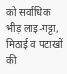को सर्वाधिक भीड़ लाइ-गट्टा, मिठाई व पटाखों की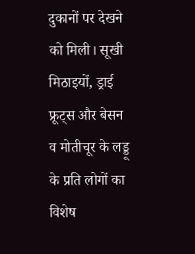दुकानों पर देखने को मिली। सूखी मिठाइयों, ड्राई फ्रूट्स और बेसन व मोतीचूर के लड्डू के प्रति लोगों का विशेष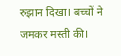रुझान दिखा। बच्चों ने जमकर मस्ती की।